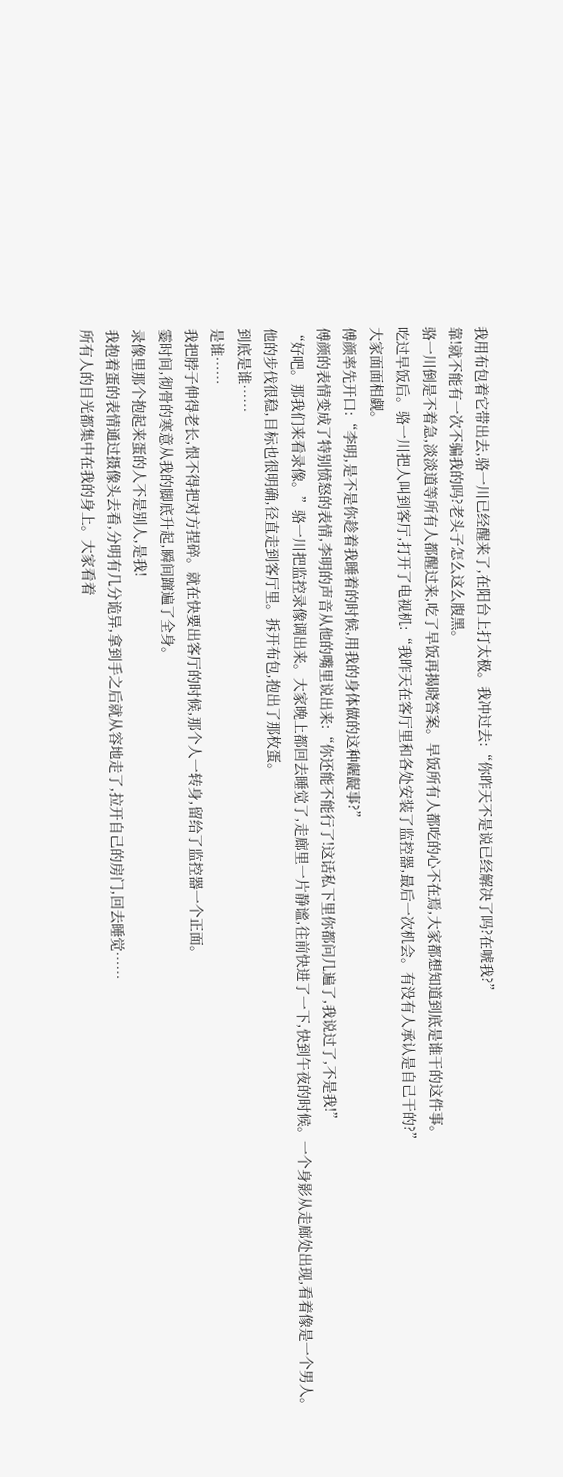我用布包着它带出去,骆一川已经醒来了,在阳台上打太极。我冲过去:“你昨天不是说已经解决了吗?在唬我?”
靠!就不能有一次不骗我的吗?老头子怎么这么腹黑。
骆一川倒是不着急,淡淡道等所有人都醒过来,吃了早饭再揭晓答案。早饭所有人都吃的心不在焉,大家都想知道到底是谁干的这件事。
吃过早饭后。骆一川把人叫到客厅,打开了电视机:“我昨天在客厅里和各处安装了监控器,最后一次机会。有没有人承认是自己干的?”
大家面面相觑。
傅颜率先开口:“李明,是不是你趁着我睡着的时候,用我的身体做的这种龌龊事?”
傅颜的表情变成了特别愤怒的表情,李明的声音从他的嘴里说出来:“你还能不能行了!这话私下里你都问几遍了,我说过了,不是我!”
“好吧。那我们来看录像。”骆一川把监控录像调出来。大家晚上都回去睡觉了,走廊里一片静谧,往前快进了一下,快到午夜的时候。一个身影从走廊处出现,看着像是一个男人。
他的步伐很稳,目标也很明确,径直走到客厅里。拆开布包,抱出了那枚蛋。
到底是谁……
是谁……
我把脖子伸得老长,恨不得把对方捏碎。就在快要出客厅的时候,那个人一转身,留给了监控器一个正面。
霎时间,彻骨的寒意从我的脚底升起,瞬间蹿遍了全身。
录像里那个抱起来蛋的人不是别人,是我!
我抱着蛋的表情通过摄像头去看,分明有几分诡异,拿到手之后就从容地走了,拉开自己的房门,回去睡觉……
所有人的目光都集中在我的身上。大家看着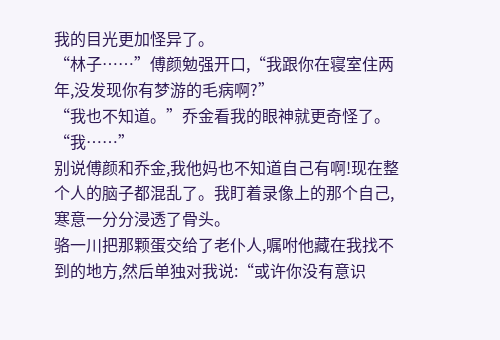我的目光更加怪异了。
“林子……”傅颜勉强开口,“我跟你在寝室住两年,没发现你有梦游的毛病啊?”
“我也不知道。”乔金看我的眼神就更奇怪了。
“我……”
别说傅颜和乔金,我他妈也不知道自己有啊!现在整个人的脑子都混乱了。我盯着录像上的那个自己,寒意一分分浸透了骨头。
骆一川把那颗蛋交给了老仆人,嘱咐他藏在我找不到的地方,然后单独对我说:“或许你没有意识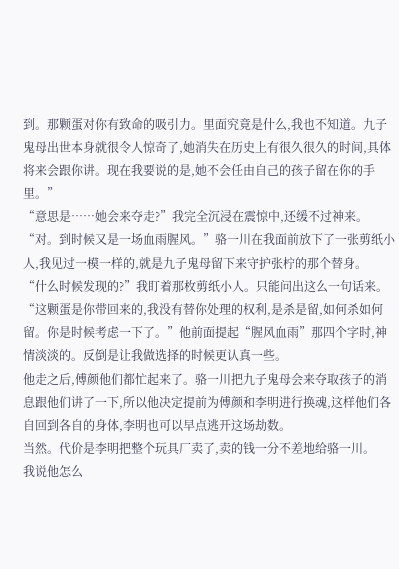到。那颗蛋对你有致命的吸引力。里面究竟是什么,我也不知道。九子鬼母出世本身就很令人惊奇了,她消失在历史上有很久很久的时间,具体将来会跟你讲。现在我要说的是,她不会任由自己的孩子留在你的手里。”
“意思是……她会来夺走?”我完全沉浸在震惊中,还缓不过神来。
“对。到时候又是一场血雨腥风。”骆一川在我面前放下了一张剪纸小人,我见过一模一样的,就是九子鬼母留下来守护张柠的那个替身。
“什么时候发现的?”我盯着那枚剪纸小人。只能问出这么一句话来。
“这颗蛋是你带回来的,我没有替你处理的权利,是杀是留,如何杀如何留。你是时候考虑一下了。”他前面提起“腥风血雨”那四个字时,神情淡淡的。反倒是让我做选择的时候更认真一些。
他走之后,傅颜他们都忙起来了。骆一川把九子鬼母会来夺取孩子的消息跟他们讲了一下,所以他决定提前为傅颜和李明进行换魂,这样他们各自回到各自的身体,李明也可以早点逃开这场劫数。
当然。代价是李明把整个玩具厂卖了,卖的钱一分不差地给骆一川。
我说他怎么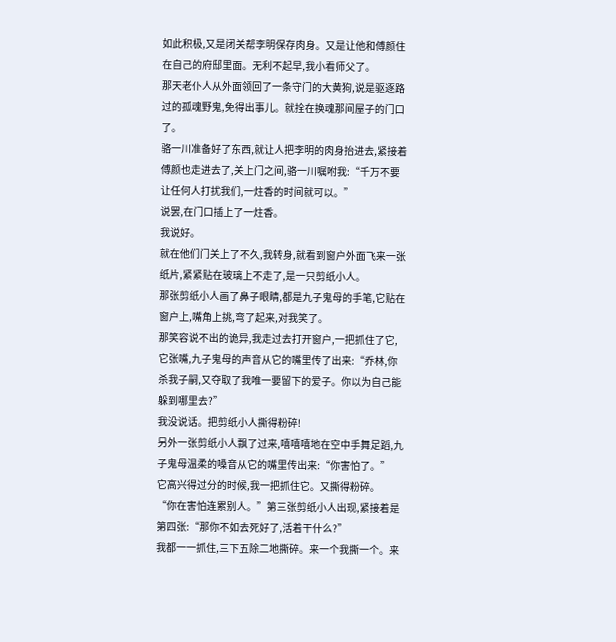如此积极,又是闭关帮李明保存肉身。又是让他和傅颜住在自己的府邸里面。无利不起早,我小看师父了。
那天老仆人从外面领回了一条守门的大黄狗,说是驱逐路过的孤魂野鬼,免得出事儿。就拴在换魂那间屋子的门口了。
骆一川准备好了东西,就让人把李明的肉身抬进去,紧接着傅颜也走进去了,关上门之间,骆一川嘱咐我:“千万不要让任何人打扰我们,一炷香的时间就可以。”
说罢,在门口插上了一炷香。
我说好。
就在他们门关上了不久,我转身,就看到窗户外面飞来一张纸片,紧紧贴在玻璃上不走了,是一只剪纸小人。
那张剪纸小人画了鼻子眼睛,都是九子鬼母的手笔,它贴在窗户上,嘴角上挑,弯了起来,对我笑了。
那笑容说不出的诡异,我走过去打开窗户,一把抓住了它,它张嘴,九子鬼母的声音从它的嘴里传了出来:“乔林,你杀我子嗣,又夺取了我唯一要留下的爱子。你以为自己能躲到哪里去?”
我没说话。把剪纸小人撕得粉碎!
另外一张剪纸小人飘了过来,嘻嘻嘻地在空中手舞足蹈,九子鬼母温柔的嗓音从它的嘴里传出来:“你害怕了。”
它高兴得过分的时候,我一把抓住它。又撕得粉碎。
“你在害怕连累别人。”第三张剪纸小人出现,紧接着是第四张:“那你不如去死好了,活着干什么?”
我都一一抓住,三下五除二地撕碎。来一个我撕一个。来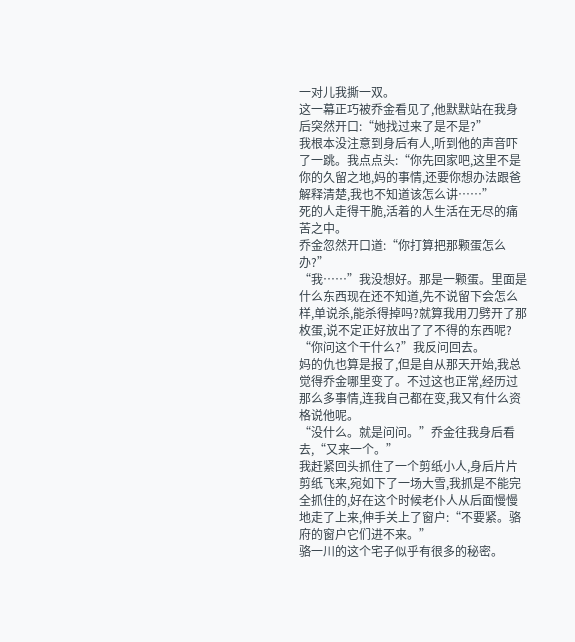一对儿我撕一双。
这一幕正巧被乔金看见了,他默默站在我身后突然开口:“她找过来了是不是?”
我根本没注意到身后有人,听到他的声音吓了一跳。我点点头:“你先回家吧,这里不是你的久留之地,妈的事情,还要你想办法跟爸解释清楚,我也不知道该怎么讲……”
死的人走得干脆,活着的人生活在无尽的痛苦之中。
乔金忽然开口道:“你打算把那颗蛋怎么办?”
“我……”我没想好。那是一颗蛋。里面是什么东西现在还不知道,先不说留下会怎么样,单说杀,能杀得掉吗?就算我用刀劈开了那枚蛋,说不定正好放出了了不得的东西呢?
“你问这个干什么?”我反问回去。
妈的仇也算是报了,但是自从那天开始,我总觉得乔金哪里变了。不过这也正常,经历过那么多事情,连我自己都在变,我又有什么资格说他呢。
“没什么。就是问问。”乔金往我身后看去,“又来一个。”
我赶紧回头抓住了一个剪纸小人,身后片片剪纸飞来,宛如下了一场大雪,我抓是不能完全抓住的,好在这个时候老仆人从后面慢慢地走了上来,伸手关上了窗户:“不要紧。骆府的窗户它们进不来。”
骆一川的这个宅子似乎有很多的秘密。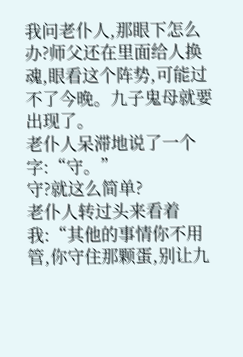我问老仆人,那眼下怎么办?师父还在里面给人换魂,眼看这个阵势,可能过不了今晚。九子鬼母就要出现了。
老仆人呆滞地说了一个字:“守。”
守?就这么简单?
老仆人转过头来看着我:“其他的事情你不用管,你守住那颗蛋,别让九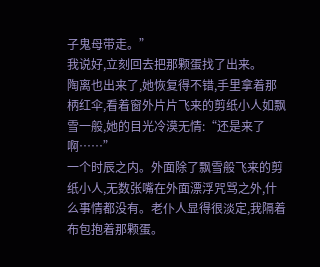子鬼母带走。”
我说好,立刻回去把那颗蛋找了出来。
陶离也出来了,她恢复得不错,手里拿着那柄红伞,看着窗外片片飞来的剪纸小人如飘雪一般,她的目光冷漠无情:“还是来了啊……”
一个时辰之内。外面除了飘雪般飞来的剪纸小人,无数张嘴在外面漂浮咒骂之外,什么事情都没有。老仆人显得很淡定,我隔着布包抱着那颗蛋。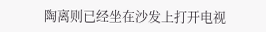陶离则已经坐在沙发上打开电视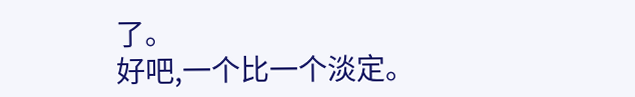了。
好吧,一个比一个淡定。